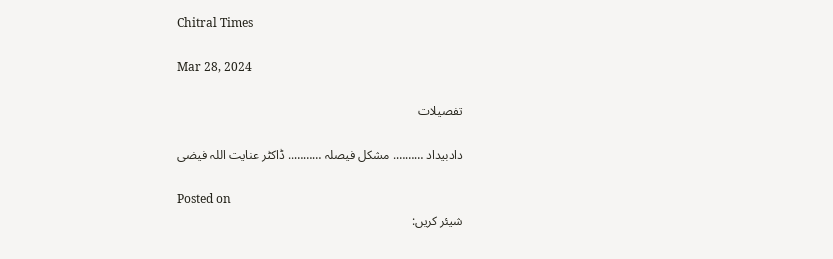Chitral Times

Mar 28, 2024

تفصيلات

دادبیداد ………. مشکل فیصلہ ……….. ڈاکٹر عنایت اللہ فیضی

Posted on
شیئر کریں: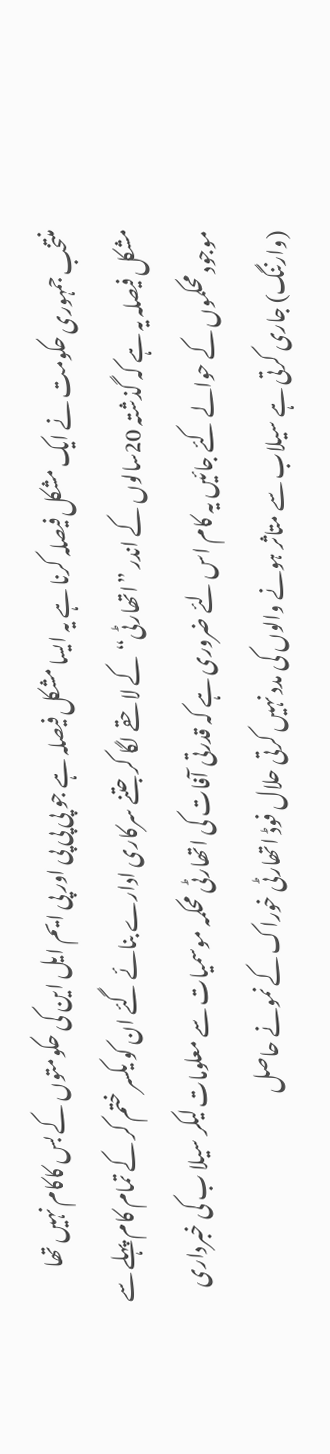منتخب جمہوری حکومت نے ایک مشکل فیصلہ کرنا ہے یہ ایسا مشکل فیصلہ ہے جو پی پی پی اور پی ایم ایل این کی حکومتوں کے بس کاکام نہیں تھا مشکل فیصلہ یہ ہے کہ گذشتہ 20سالوں کے اندر ”اتھارٹی“کے لاحقے لگا کر جتنے سرکاری ادارے بنائے گئے ان کو یکسر ختم کر کے تمام کام پہلے سے موجود محکموں کے حوالے کئے جائیں یہ کام اس لئے ضروری ہے کہ قدرتی آفات کی اتھارٹی محکمہ موسمیات سے معلومات لیکر سیلا ب کی خبرداری (وارننگ) جاری کرتی ہے سیلاب سے متاثر ہونے والوں کی مدد نہیں کرتی حلال فوڈ اتھارٹی خوراک کے نمونے حاصل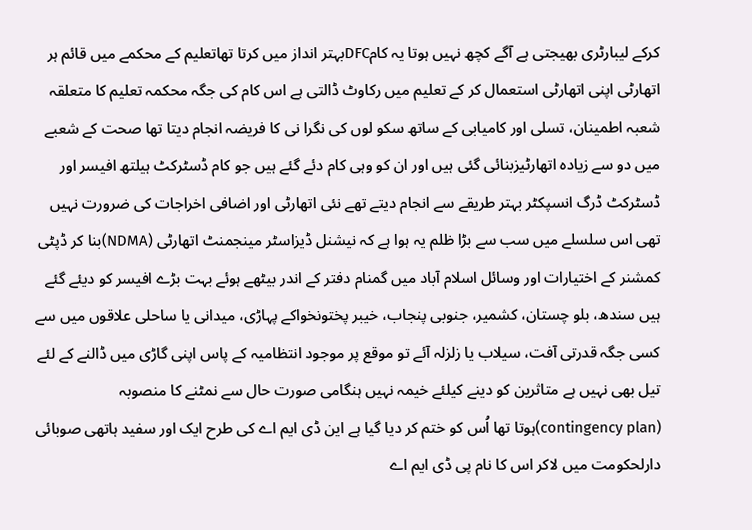کرکے لیبارٹری بھیجتی ہے آگے کچھ نہیں ہوتا یہ کامDFCبہتر انداز میں کرتا تھاتعلیم کے محکمے میں قائم ہر اتھارٹی اپنی اتھارٹی استعمال کر کے تعلیم میں رکاوٹ ڈالتی ہے اس کام کی جگہ محکمہ تعلیم کا متعلقہ شعبہ اطمینان، تسلی اور کامیابی کے ساتھ سکو لوں کی نگرا نی کا فریضہ انجام دیتا تھا صحت کے شعبے میں دو سے زیادہ اتھارٹیزبنائی گئی ہیں اور ان کو وہی کام دئے گئے ہیں جو کام ڈسٹرکٹ ہیلتھ افیسر اور ڈسٹرکٹ ڈرگ انسپکٹر بہتر طریقے سے انجام دیتے تھے نئی اتھارٹی اور اضافی اخراجات کی ضرورت نہیں تھی اس سلسلے میں سب سے بڑا ظلم یہ ہوا ہے کہ نیشنل ڈیزاسٹر مینجمنٹ اتھارٹی (NDMA)بنا کر ڈپٹی کمشنر کے اختیارات اور وسائل اسلام آباد میں گمنام دفتر کے اندر بیٹھے ہوئے بہت بڑے افیسر کو دیئے گئے ہیں سندھ، بلو چستان، کشمیر، جنوبی پنجاب، خیبر پختونخواکے پہاڑی، میدانی یا ساحلی علاقوں میں سے کسی جگہ قدرتی آفت، سیلاب یا زلزلہ آئے تو موقع پر موجود انتظامیہ کے پاس اپنی گاڑی میں ڈالنے کے لئے تیل بھی نہیں ہے متاثرین کو دینے کیلئے خیمہ نہیں ہنگامی صورت حال سے نمٹنے کا منصوبہ (contingency plan)ہوتا تھا اُس کو ختم کر دیا گیا ہے این ڈی ایم اے کی طرح ایک اور سفید ہاتھی صوبائی دارلحکومت میں لاکر اس کا نام پی ڈی ایم اے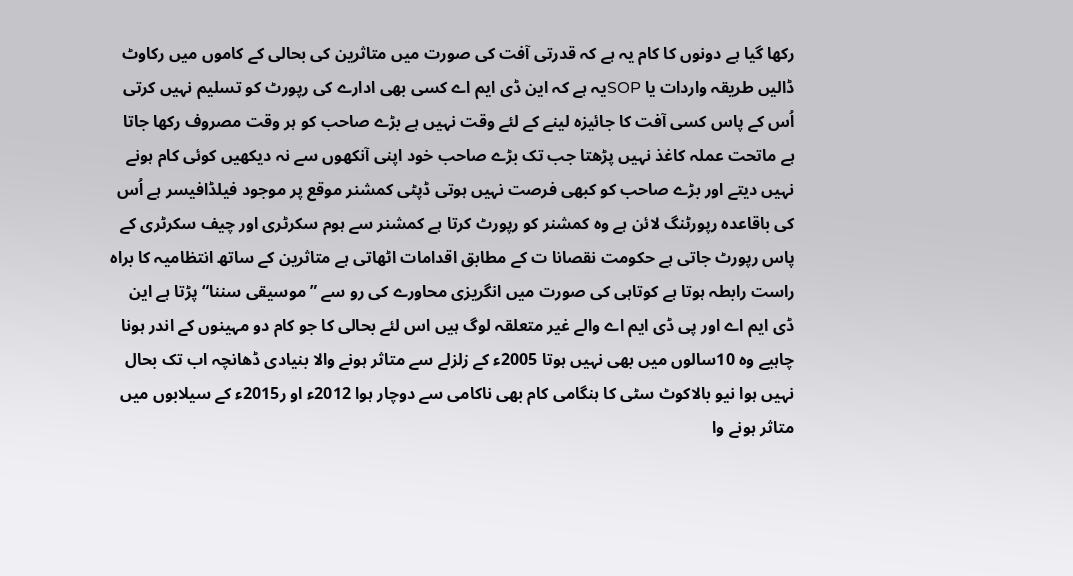رکھا گیا ہے دونوں کا کام یہ ہے کہ قدرتی آفت کی صورت میں متاثرین کی بحالی کے کاموں میں رکاوٹ ڈالیں طریقہ واردات یا SOPیہ ہے کہ این ڈی ایم اے کسی بھی ادارے کی رپورٹ کو تسلیم نہیں کرتی اُس کے پاس کسی آفت کا جائیزہ لینے کے لئے وقت نہیں ہے بڑے صاحب کو ہر وقت مصروف رکھا جاتا ہے ماتحت عملہ کاغذ نہیں پڑھتا جب تک بڑے صاحب خود اپنی آنکھوں سے نہ دیکھیں کوئی کام ہونے نہیں دیتے اور بڑے صاحب کو کبھی فرصت نہیں ہوتی ڈپٹی کمشنر موقع پر موجود فیلڈافیسر ہے اُس کی باقاعدہ رپورٹنگ لائن ہے وہ کمشنر کو رپورٹ کرتا ہے کمشنر سے ہوم سکرٹری اور چیف سکرٹری کے پاس رپورٹ جاتی ہے حکومت نقصانا ت کے مطابق اقدامات اٹھاتی ہے متاثرین کے ساتھ انتظامیہ کا براہ راست رابطہ ہوتا ہے کوتاہی کی صورت میں انگریزی محاورے کی رو سے ”موسیقی سننا“ پڑتا ہے این ڈی ایم اے اور پی ڈی ایم اے والے غیر متعلقہ لوگ ہیں اس لئے بحالی کا جو کام دو مہینوں کے اندر ہونا چاہیے وہ 10سالوں میں بھی نہیں ہوتا 2005ء کے زلزلے سے متاثر ہونے والا بنیادی ڈھانچہ اب تک بحال نہیں ہوا نیو بالاکوٹ سٹی کا ہنگامی کام بھی ناکامی سے دوچار ہوا 2012ء او ر2015ء کے سیلابوں میں متاثر ہونے وا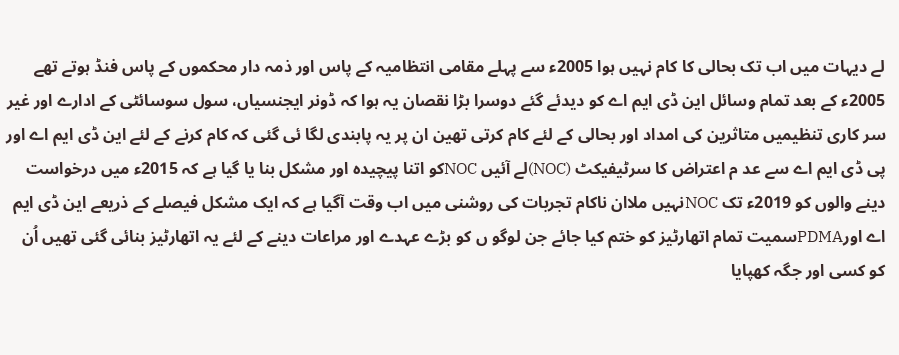لے دیہات میں اب تک بحالی کا کام نہیں ہوا 2005ء سے پہلے مقامی انتظامیہ کے پاس اور ذمہ دار محکموں کے پاس فنڈ ہوتے تھے 2005ء کے بعد تمام وسائل این ڈی ایم اے کو دیدئے گئے دوسرا بڑا نقصان یہ ہوا کہ ڈونر ایجنسیاں، سول سوسائٹی کے ادارے اور غیر سر کاری تنظیمیں متاثرین کی امداد اور بحالی کے لئے کام کرتی تھین ان پر یہ پابندی لگا ئی گئی کہ کام کرنے کے لئے این ڈی ایم اے اور پی ڈی ایم اے سے عد م اعتراض کا سرٹیفیکٹ (NOC)لے آئیں NOCکو اتنا پیچیدہ اور مشکل بنا یا گیا ہے کہ 2015ء میں درخواست دینے والوں کو 2019ء تک NOCنہیں ملاان ناکام تجربات کی روشنی میں اب وقت آگیا ہے کہ ایک مشکل فیصلے کے ذریعے این ڈی ایم اے اورPDMAسمیت تمام اتھارٹیز کو ختم کیا جائے جن لوگو ں کو بڑے عہدے اور مراعات دینے کے لئے یہ اتھارٹیز بنائی گئی تھیں اُن کو کسی اور جگہ کھپایا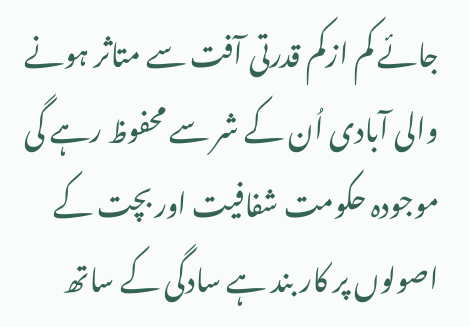جائے کم ازکم قدرتی آفت سے متاثر ہونے والی آبادی اُن کے شر سے محفوظ رہے گی موجودہ حکومت شفافیت اور بچت کے اصولوں پر کار بند ہے سادگی کے ساتھ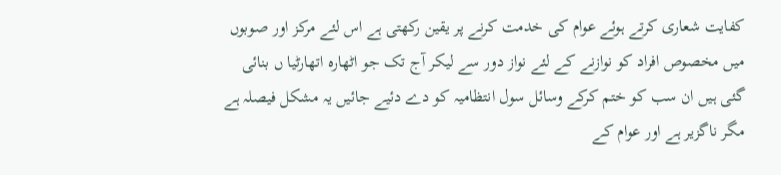کفایت شعاری کرتے ہوئے عوام کی خدمت کرنے پر یقین رکھتی ہے اس لئے مرکز اور صوبوں میں مخصوص افراد کو نوازنے کے لئے نواز دور سے لیکر آج تک جو اٹھارہ اتھارٹیا ں بنائی گئی ہیں ان سب کو ختم کرکے وسائل سول انتظامیہ کو دے دئیے جائیں یہ مشکل فیصلہ ہے مگر ناگزیر ہے اور عوام کے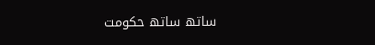ساتھ ساتھ حکومت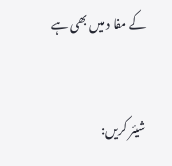کے مفا د میں بھی ہے


شیئر کریں: